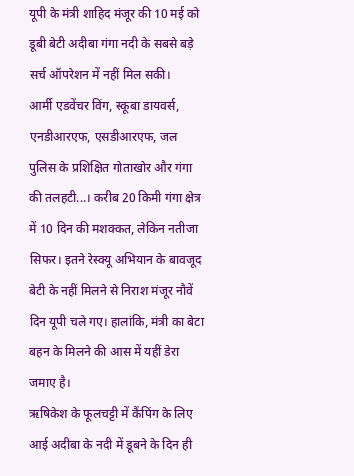यूपी के मंत्री शाहिद मंजूर की 10 मई को डूबी बेटी अदीबा गंगा नदी के सबसे बड़े सर्च ऑपरेशन में नहीं मिल सकी।
आर्मी एडवेंचर विंग, स्कूबा डायवर्स, एनडीआरएफ, एसडीआरएफ, जल पुलिस के प्रशिक्षित गोताखोर और गंगा की तलहटी...। करीब 20 किमी गंगा क्षेत्र में 10 दिन की मशक्कत, लेकिन नतीजा सिफर। इतने रेस्क्यू अभियान के बावजूद बेटी के नहीं मिलने से निराश मंजूर नौवें दिन यूपी चले गए। हालांकि, मंत्री का बेटा बहन के मिलने की आस में यहीं डेरा जमाए है।
ऋषिकेश के फूलचट्टी में कैंपिंग के लिए आई अदीबा के नदी में डूबने के दिन ही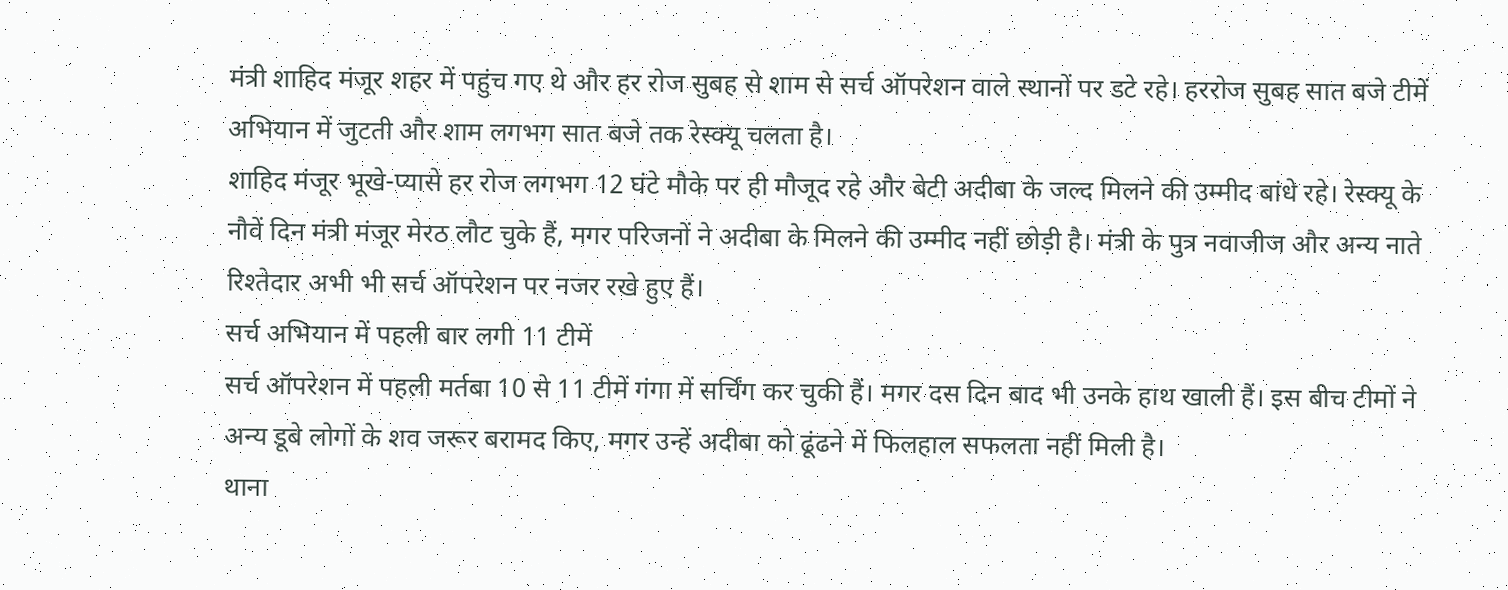मंत्री शाहिद मंजूर शहर में पहुंच गए थे और हर रोज सुबह से शाम से सर्च ऑपरेशन वाले स्थानों पर डटे रहे। हररोज सुबह सात बजे टीमें अभियान में जुटती और शाम लगभग सात बजे तक रेस्क्यू चलता है।
शाहिद मंजूर भूखे-प्यासे हर रोज लगभग 12 घंटे मौके पर ही मौजूद रहे और बेटी अदीबा के जल्द मिलने की उम्मीद बांधे रहे। रेस्क्यू के नौवें दिन मंत्री मंजूर मेरठ लौट चुके हैं, मगर परिजनों ने अदीबा के मिलने की उम्मीद नहीं छोड़ी है। मंत्री के पुत्र नवाजीज और अन्य नाते रिश्तेदार अभी भी सर्च ऑपरेशन पर नजर रखे हुए हैं।
सर्च अभियान में पहली बार लगी 11 टीमें
सर्च ऑपरेशन में पहली मर्तबा 10 से 11 टीमें गंगा में सर्चिंग कर चुकी हैं। मगर दस दिन बाद भी उनके हाथ खाली हैं। इस बीच टीमों ने अन्य डूबे लोगों के शव जरूर बरामद किए, मगर उन्हें अदीबा को ढूंढने में फिलहाल सफलता नहीं मिली है।
थाना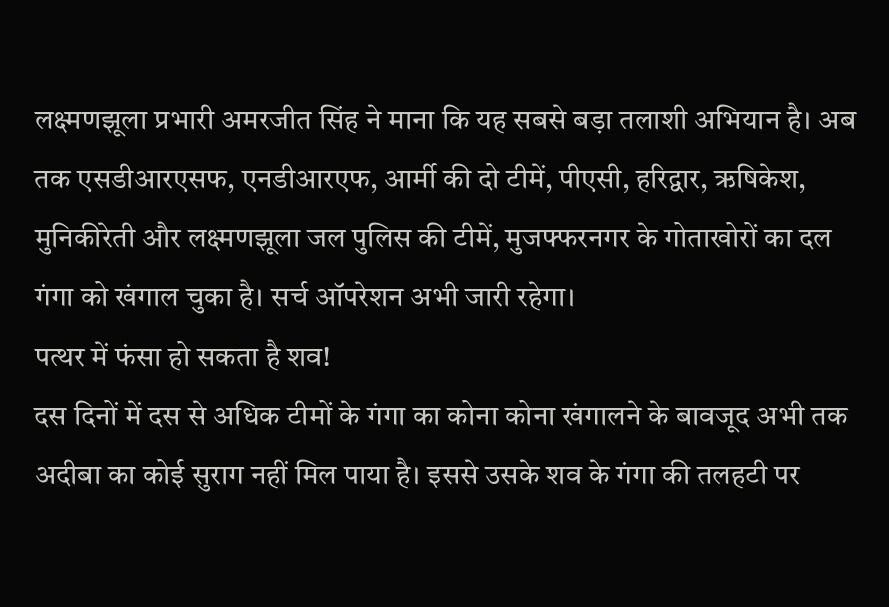लक्ष्मणझूला प्रभारी अमरजीत सिंह ने माना कि यह सबसे बड़ा तलाशी अभियान है। अब तक एसडीआरएसफ, एनडीआरएफ, आर्मी की दो टीमें, पीएसी, हरिद्वार, ऋषिकेश, मुनिकीरेती और लक्ष्मणझूला जल पुलिस की टीमें, मुजफ्फरनगर के गोताखोरों का दल गंगा को खंगाल चुका है। सर्च ऑपरेशन अभी जारी रहेगा।
पत्थर में फंसा हो सकता है शव!
दस दिनों में दस से अधिक टीमों के गंगा का कोना कोना खंगालने के बावजूद अभी तक अदीबा का कोई सुराग नहीं मिल पाया है। इससे उसके शव के गंगा की तलहटी पर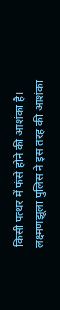किसी पत्थर में फंसे होने की आशंका है।
लक्ष्मणझूला पुलिस ने इस तरह की आशंका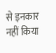से इनकार नहीं किया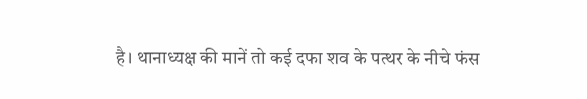है। थानाध्यक्ष की मानें तो कई दफा शव के पत्थर के नीचे फंस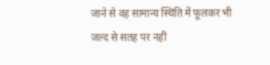जाने से वह सामान्य स्थिति में फूलकर भी जल्द से सतह पर नहीं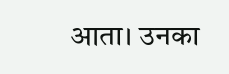आता। उनका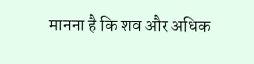मानना है कि शव और अधिक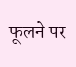फूलने पर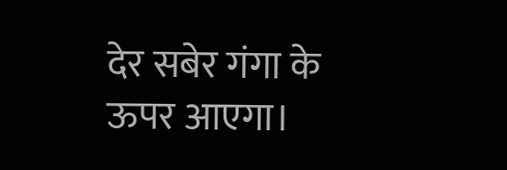देर सबेर गंगा के ऊपर आएगा।